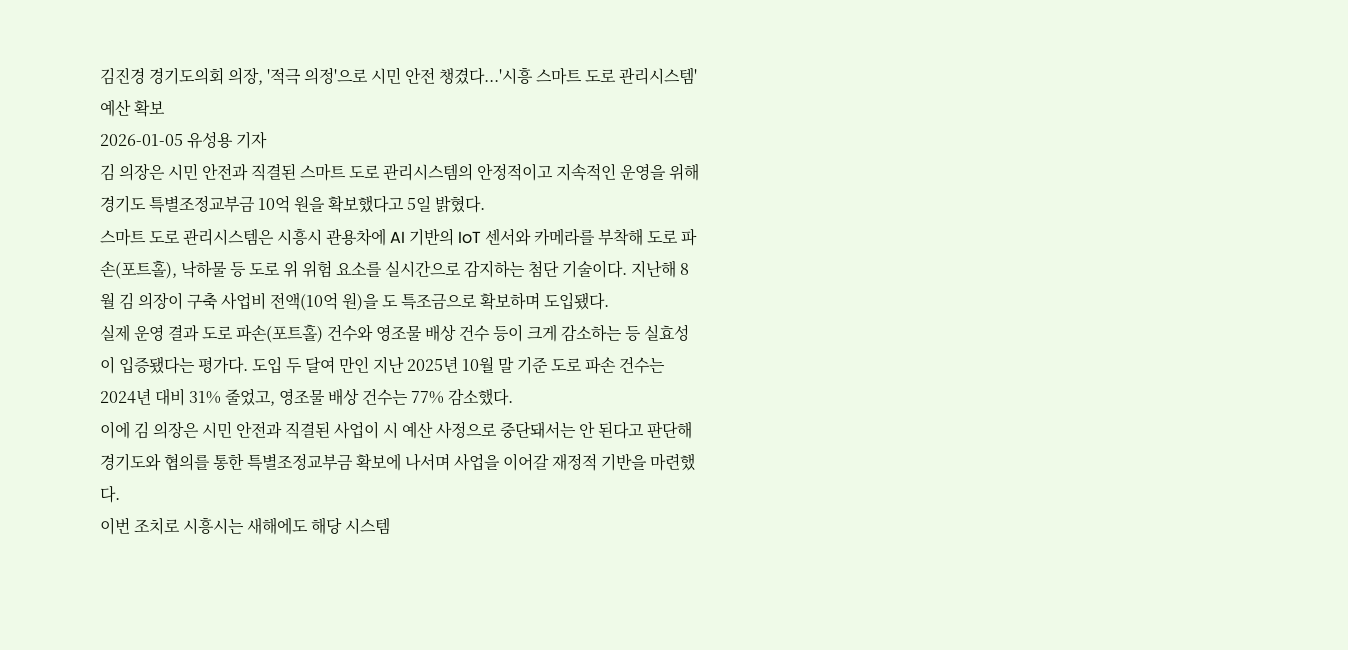김진경 경기도의회 의장, '적극 의정'으로 시민 안전 챙겼다...'시흥 스마트 도로 관리시스템' 예산 확보
2026-01-05 유성용 기자
김 의장은 시민 안전과 직결된 스마트 도로 관리시스템의 안정적이고 지속적인 운영을 위해 경기도 특별조정교부금 10억 원을 확보했다고 5일 밝혔다.
스마트 도로 관리시스템은 시흥시 관용차에 AI 기반의 IoT 센서와 카메라를 부착해 도로 파손(포트홀), 낙하물 등 도로 위 위험 요소를 실시간으로 감지하는 첨단 기술이다. 지난해 8월 김 의장이 구축 사업비 전액(10억 원)을 도 특조금으로 확보하며 도입됐다.
실제 운영 결과 도로 파손(포트홀) 건수와 영조물 배상 건수 등이 크게 감소하는 등 실효성이 입증됐다는 평가다. 도입 두 달여 만인 지난 2025년 10월 말 기준 도로 파손 건수는 2024년 대비 31% 줄었고, 영조물 배상 건수는 77% 감소했다.
이에 김 의장은 시민 안전과 직결된 사업이 시 예산 사정으로 중단돼서는 안 된다고 판단해 경기도와 협의를 통한 특별조정교부금 확보에 나서며 사업을 이어갈 재정적 기반을 마련했다.
이번 조치로 시흥시는 새해에도 해당 시스템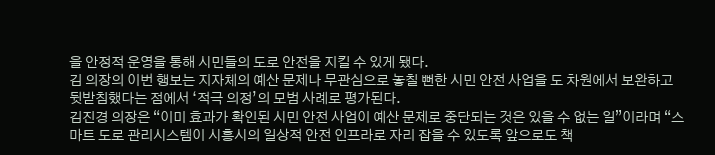을 안정적 운영을 통해 시민들의 도로 안전을 지킬 수 있게 됐다.
김 의장의 이번 행보는 지자체의 예산 문제나 무관심으로 놓칠 뻔한 시민 안전 사업을 도 차원에서 보완하고 뒷받침했다는 점에서 ‘적극 의정’의 모범 사례로 평가된다.
김진경 의장은 “이미 효과가 확인된 시민 안전 사업이 예산 문제로 중단되는 것은 있을 수 없는 일”이라며 “스마트 도로 관리시스템이 시흥시의 일상적 안전 인프라로 자리 잡을 수 있도록 앞으로도 책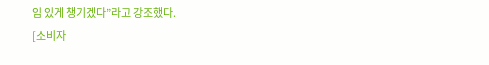임 있게 챙기겠다”라고 강조했다.
[소비자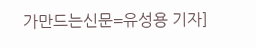가만드는신문=유성용 기자]